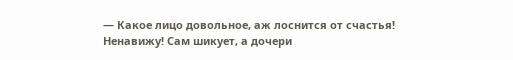— Какое лицо довольное, аж лоснится от счастья! Ненавижу! Сам шикует, а дочери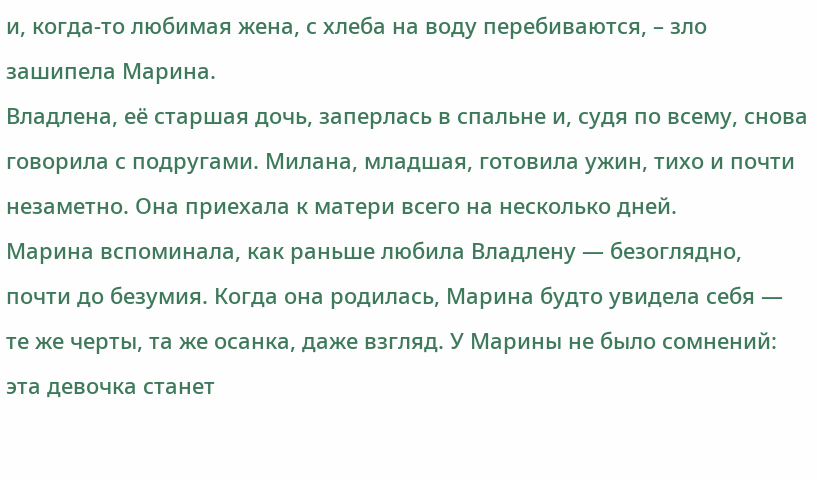и, когда-то любимая жена, с хлеба на воду перебиваются, – зло зашипела Марина.
Владлена, её старшая дочь, заперлась в спальне и, судя по всему, снова говорила с подругами. Милана, младшая, готовила ужин, тихо и почти незаметно. Она приехала к матери всего на несколько дней.
Марина вспоминала, как раньше любила Владлену — безоглядно, почти до безумия. Когда она родилась, Марина будто увидела себя — те же черты, та же осанка, даже взгляд. У Марины не было сомнений: эта девочка станет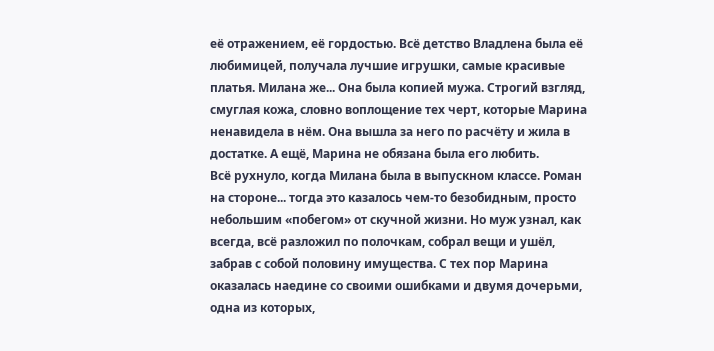её отражением, её гордостью. Всё детство Владлена была её любимицей, получала лучшие игрушки, самые красивые платья. Милана же... Она была копией мужа. Строгий взгляд, смуглая кожа, словно воплощение тех черт, которые Марина ненавидела в нём. Она вышла за него по расчёту и жила в достатке. А ещё, Марина не обязана была его любить.
Всё рухнуло, когда Милана была в выпускном классе. Роман на стороне... тогда это казалось чем-то безобидным, просто небольшим «побегом» от скучной жизни. Но муж узнал, как всегда, всё разложил по полочкам, собрал вещи и ушёл, забрав с собой половину имущества. С тех пор Марина оказалась наедине со своими ошибками и двумя дочерьми, одна из которых,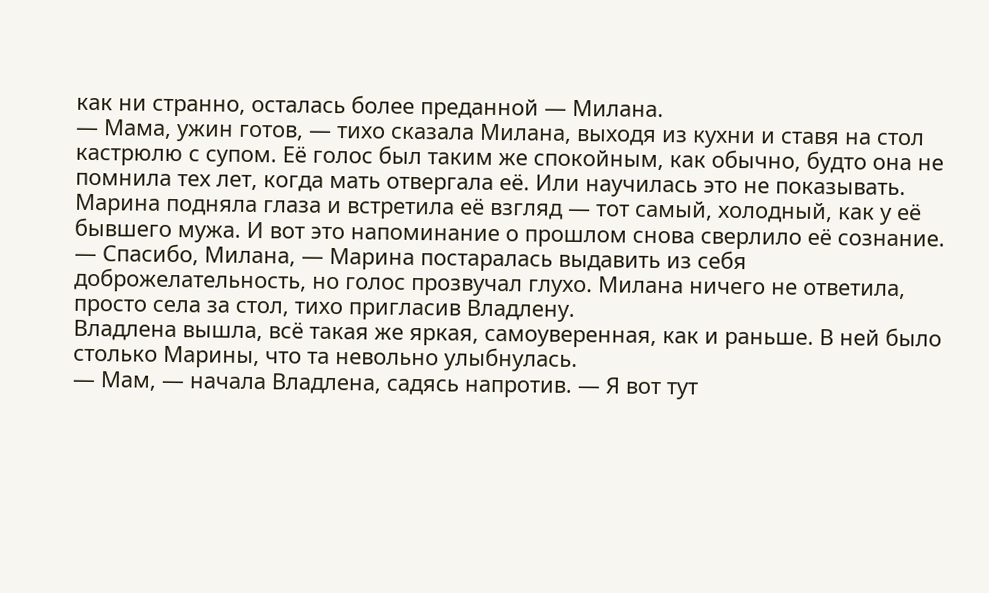как ни странно, осталась более преданной — Милана.
— Мама, ужин готов, — тихо сказала Милана, выходя из кухни и ставя на стол кастрюлю с супом. Её голос был таким же спокойным, как обычно, будто она не помнила тех лет, когда мать отвергала её. Или научилась это не показывать.
Марина подняла глаза и встретила её взгляд — тот самый, холодный, как у её бывшего мужа. И вот это напоминание о прошлом снова сверлило её сознание.
— Спасибо, Милана, — Марина постаралась выдавить из себя доброжелательность, но голос прозвучал глухо. Милана ничего не ответила, просто села за стол, тихо пригласив Владлену.
Владлена вышла, всё такая же яркая, самоуверенная, как и раньше. В ней было столько Марины, что та невольно улыбнулась.
— Мам, — начала Владлена, садясь напротив. — Я вот тут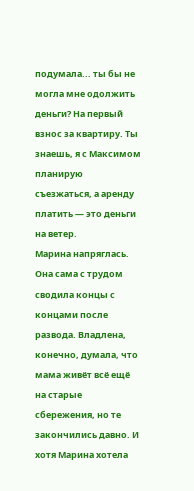подумала... ты бы не могла мне одолжить деньги? На первый взнос за квартиру. Ты знаешь, я с Максимом планирую съезжаться, а аренду платить — это деньги на ветер.
Марина напряглась. Она сама с трудом сводила концы с концами после развода. Владлена, конечно, думала, что мама живёт всё ещё на старые сбережения, но те закончились давно. И хотя Марина хотела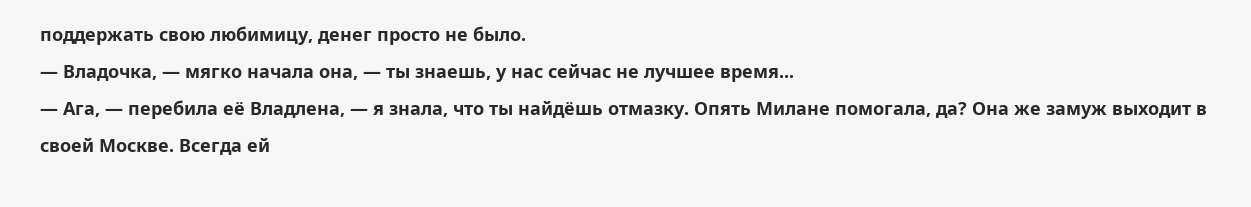поддержать свою любимицу, денег просто не было.
— Владочка, — мягко начала она, — ты знаешь, у нас сейчас не лучшее время...
— Ага, — перебила её Владлена, — я знала, что ты найдёшь отмазку. Опять Милане помогала, да? Она же замуж выходит в своей Москве. Всегда ей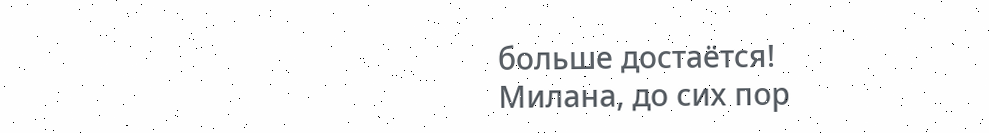больше достаётся!
Милана, до сих пор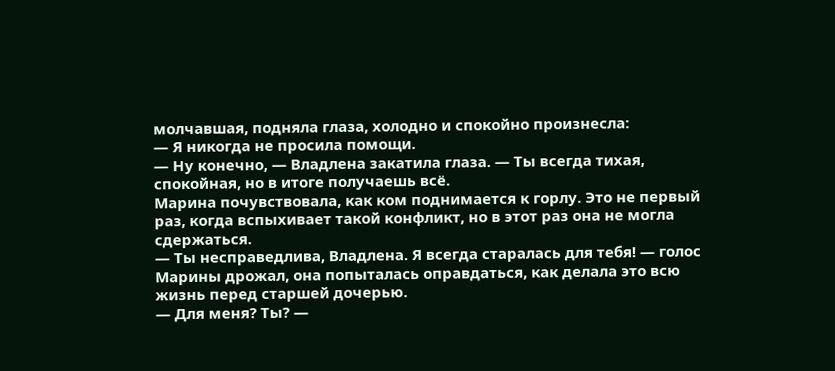молчавшая, подняла глаза, холодно и спокойно произнесла:
— Я никогда не просила помощи.
— Ну конечно, — Владлена закатила глаза. — Ты всегда тихая, спокойная, но в итоге получаешь всё.
Марина почувствовала, как ком поднимается к горлу. Это не первый раз, когда вспыхивает такой конфликт, но в этот раз она не могла сдержаться.
— Ты несправедлива, Владлена. Я всегда старалась для тебя! — голос Марины дрожал, она попыталась оправдаться, как делала это всю жизнь перед старшей дочерью.
— Для меня? Ты? —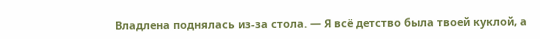Владлена поднялась из-за стола. — Я всё детство была твоей куклой, а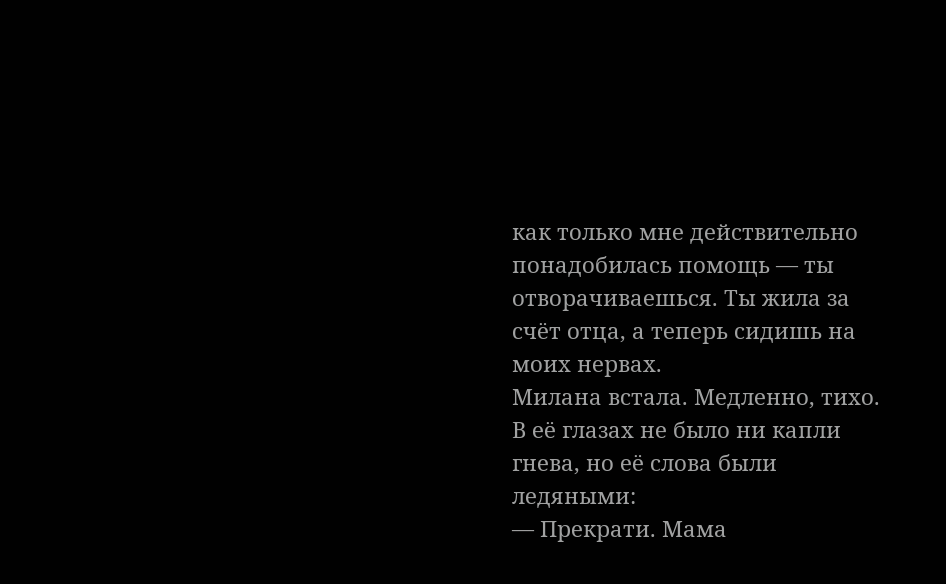как только мне действительно понадобилась помощь — ты отворачиваешься. Ты жила за счёт отца, а теперь сидишь на моих нервах.
Милана встала. Медленно, тихо. В её глазах не было ни капли гнева, но её слова были ледяными:
— Прекрати. Мама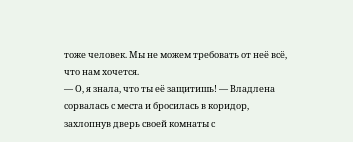тоже человек. Мы не можем требовать от неё всё, что нам хочется.
— О, я знала, что ты её защитишь! — Владлена сорвалась с места и бросилась в коридор, захлопнув дверь своей комнаты с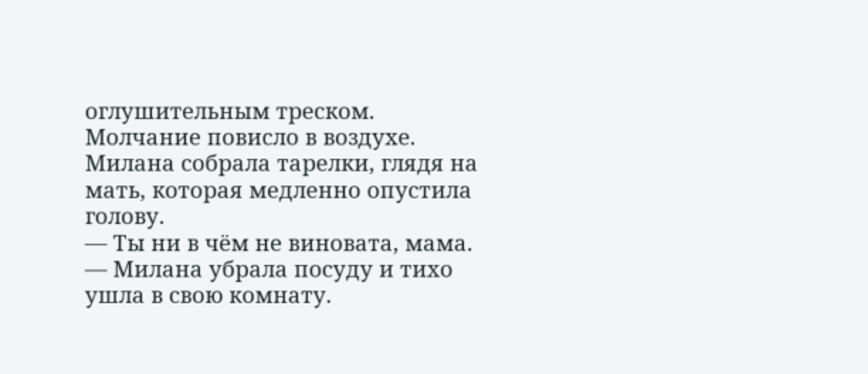оглушительным треском.
Молчание повисло в воздухе. Милана собрала тарелки, глядя на мать, которая медленно опустила голову.
— Ты ни в чём не виновата, мама. — Милана убрала посуду и тихо ушла в свою комнату.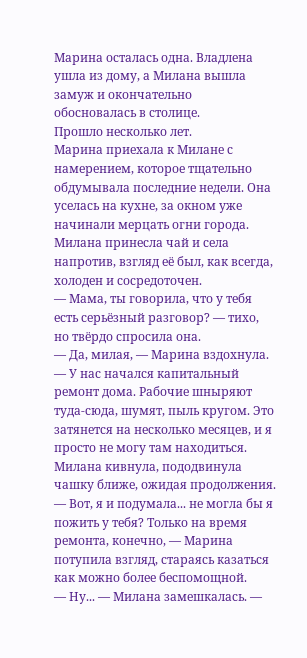Марина осталась одна. Владлена ушла из дому, а Милана вышла замуж и окончательно обосновалась в столице.
Прошло несколько лет.
Марина приехала к Милане с намерением, которое тщательно обдумывала последние недели. Она уселась на кухне, за окном уже начинали мерцать огни города. Милана принесла чай и села напротив, взгляд её был, как всегда, холоден и сосредоточен.
— Мама, ты говорила, что у тебя есть серьёзный разговор? — тихо, но твёрдо спросила она.
— Да, милая, — Марина вздохнула. — У нас начался капитальный ремонт дома. Рабочие шныряют туда-сюда, шумят, пыль кругом. Это затянется на несколько месяцев, и я просто не могу там находиться.
Милана кивнула, пододвинула чашку ближе, ожидая продолжения.
— Вот, я и подумала... не могла бы я пожить у тебя? Только на время ремонта, конечно, — Марина потупила взгляд, стараясь казаться как можно более беспомощной.
— Ну... — Милана замешкалась. —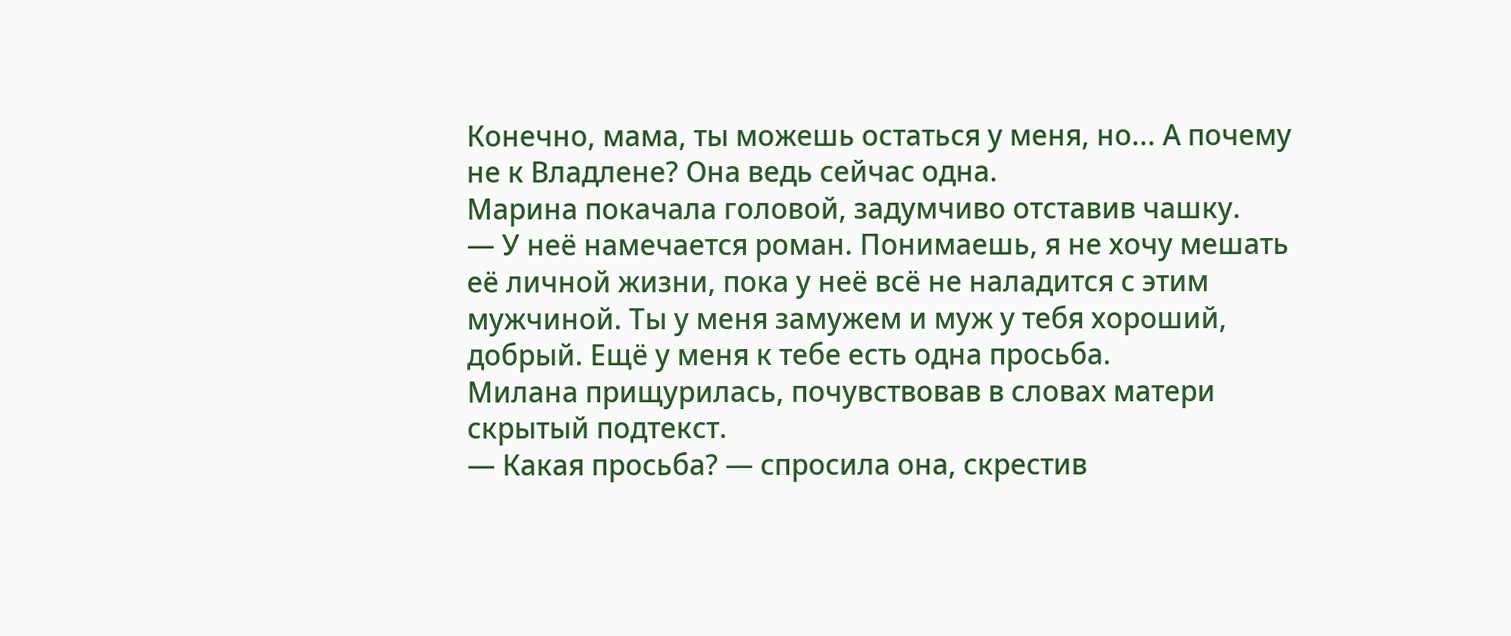Конечно, мама, ты можешь остаться у меня, но... А почему не к Владлене? Она ведь сейчас одна.
Марина покачала головой, задумчиво отставив чашку.
— У неё намечается роман. Понимаешь, я не хочу мешать её личной жизни, пока у неё всё не наладится с этим мужчиной. Ты у меня замужем и муж у тебя хороший, добрый. Ещё у меня к тебе есть одна просьба.
Милана прищурилась, почувствовав в словах матери скрытый подтекст.
— Какая просьба? — спросила она, скрестив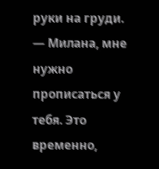руки на груди.
— Милана, мне нужно прописаться у тебя. Это временно,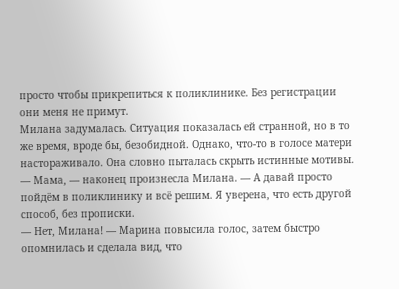просто чтобы прикрепиться к поликлинике. Без регистрации они меня не примут.
Милана задумалась. Ситуация показалась ей странной, но в то же время, вроде бы, безобидной. Однако, что-то в голосе матери настораживало. Она словно пыталась скрыть истинные мотивы.
— Мама, — наконец произнесла Милана. — А давай просто пойдём в поликлинику и всё решим. Я уверена, что есть другой способ, без прописки.
— Нет, Милана! — Марина повысила голос, затем быстро опомнилась и сделала вид, что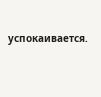успокаивается.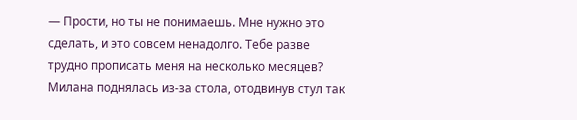— Прости, но ты не понимаешь. Мне нужно это сделать, и это совсем ненадолго. Тебе разве трудно прописать меня на несколько месяцев?
Милана поднялась из-за стола, отодвинув стул так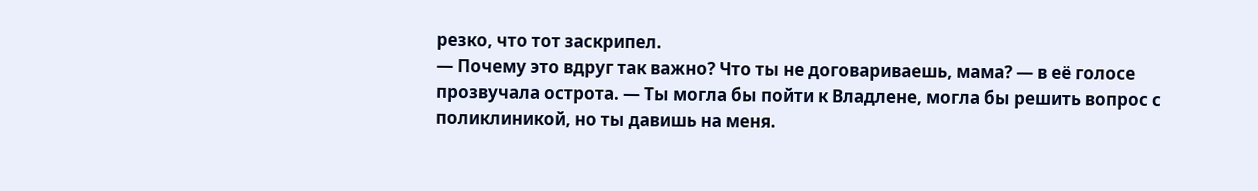резко, что тот заскрипел.
— Почему это вдруг так важно? Что ты не договариваешь, мама? — в её голосе прозвучала острота. — Ты могла бы пойти к Владлене, могла бы решить вопрос с поликлиникой, но ты давишь на меня.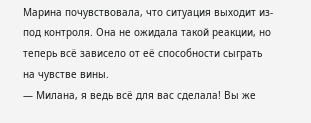Марина почувствовала, что ситуация выходит из-под контроля. Она не ожидала такой реакции, но теперь всё зависело от её способности сыграть на чувстве вины.
— Милана, я ведь всё для вас сделала! Вы же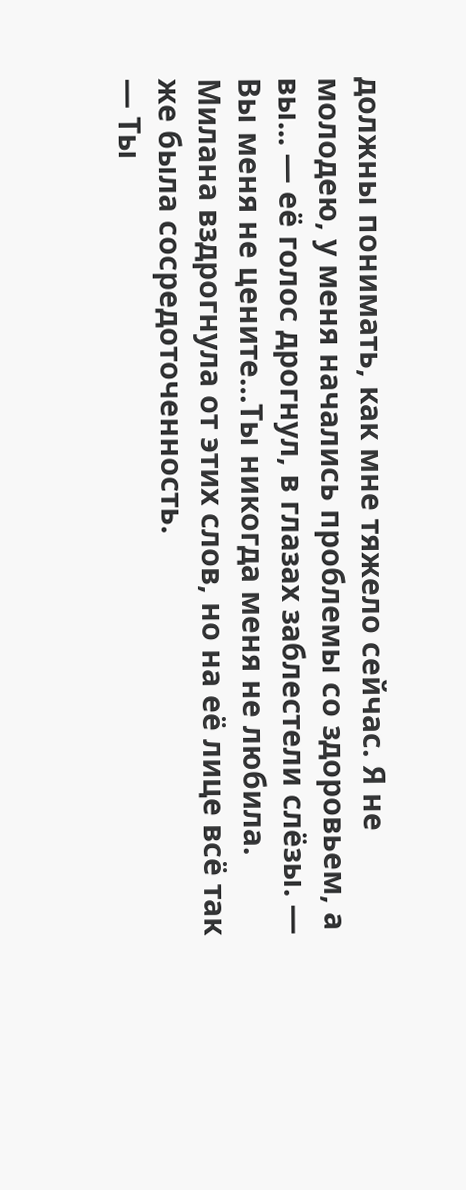должны понимать, как мне тяжело сейчас. Я не молодею, у меня начались проблемы со здоровьем, а вы... — её голос дрогнул, в глазах заблестели слёзы. — Вы меня не цените…Ты никогда меня не любила.
Милана вздрогнула от этих слов, но на её лице всё так же была сосредоточенность.
— Ты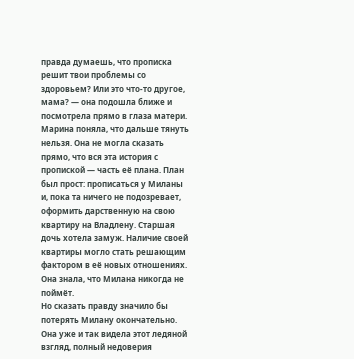правда думаешь, что прописка решит твои проблемы со здоровьем? Или это что-то другое, мама? — она подошла ближе и посмотрела прямо в глаза матери.
Марина поняла, что дальше тянуть нельзя. Она не могла сказать прямо, что вся эта история с пропиской — часть её плана. План был прост: прописаться у Миланы и, пока та ничего не подозревает, оформить дарственную на свою квартиру на Владлену. Старшая дочь хотела замуж. Наличие своей квартиры могло стать решающим фактором в её новых отношениях. Она знала, что Милана никогда не поймёт.
Но сказать правду значило бы потерять Милану окончательно. Она уже и так видела этот ледяной взгляд, полный недоверия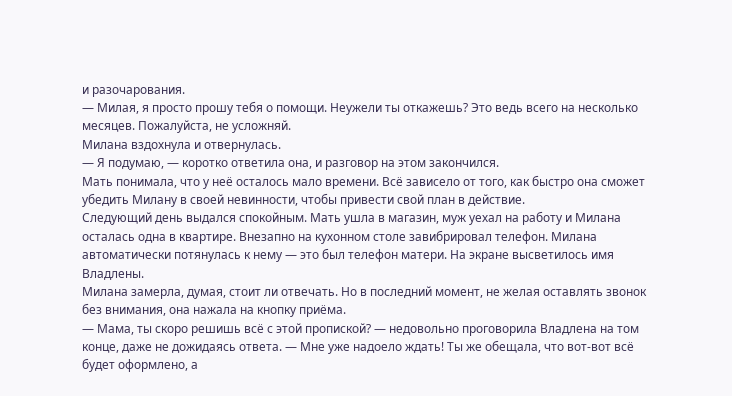и разочарования.
— Милая, я просто прошу тебя о помощи. Неужели ты откажешь? Это ведь всего на несколько месяцев. Пожалуйста, не усложняй.
Милана вздохнула и отвернулась.
— Я подумаю, — коротко ответила она, и разговор на этом закончился.
Мать понимала, что у неё осталось мало времени. Всё зависело от того, как быстро она сможет убедить Милану в своей невинности, чтобы привести свой план в действие.
Следующий день выдался спокойным. Мать ушла в магазин, муж уехал на работу и Милана осталась одна в квартире. Внезапно на кухонном столе завибрировал телефон. Милана автоматически потянулась к нему — это был телефон матери. На экране высветилось имя Владлены.
Милана замерла, думая, стоит ли отвечать. Но в последний момент, не желая оставлять звонок без внимания, она нажала на кнопку приёма.
— Мама, ты скоро решишь всё с этой пропиской? — недовольно проговорила Владлена на том конце, даже не дожидаясь ответа. — Мне уже надоело ждать! Ты же обещала, что вот-вот всё будет оформлено, а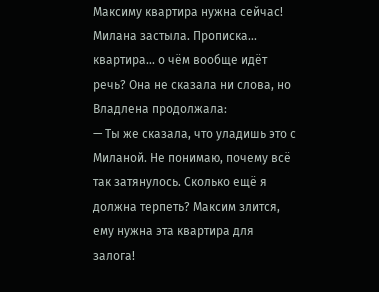Максиму квартира нужна сейчас!
Милана застыла. Прописка... квартира... о чём вообще идёт речь? Она не сказала ни слова, но Владлена продолжала:
— Ты же сказала, что уладишь это с Миланой. Не понимаю, почему всё так затянулось. Сколько ещё я должна терпеть? Максим злится, ему нужна эта квартира для залога!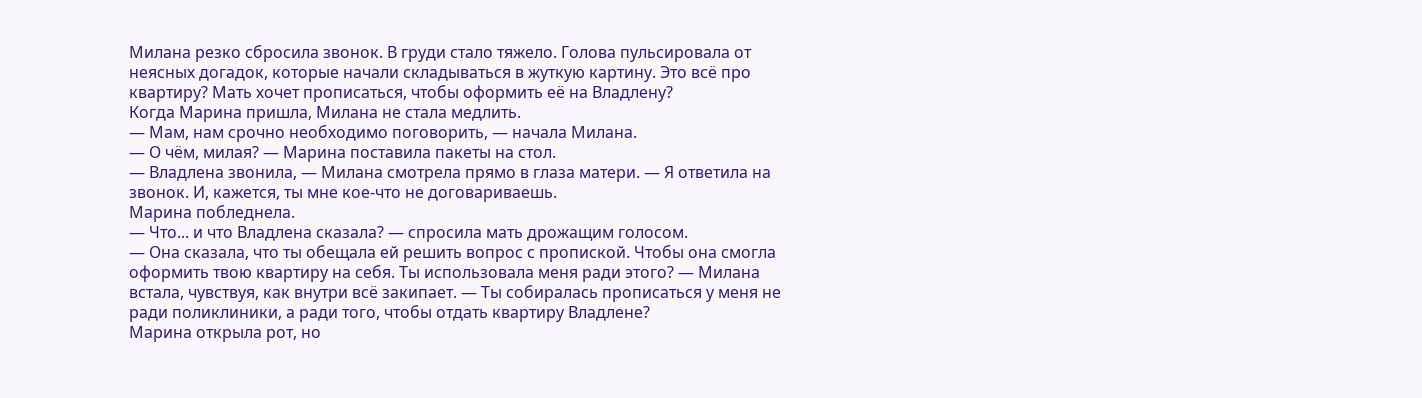Милана резко сбросила звонок. В груди стало тяжело. Голова пульсировала от неясных догадок, которые начали складываться в жуткую картину. Это всё про квартиру? Мать хочет прописаться, чтобы оформить её на Владлену?
Когда Марина пришла, Милана не стала медлить.
— Мам, нам срочно необходимо поговорить, — начала Милана.
— О чём, милая? — Марина поставила пакеты на стол.
— Владлена звонила, — Милана смотрела прямо в глаза матери. — Я ответила на звонок. И, кажется, ты мне кое-что не договариваешь.
Марина побледнела.
— Что... и что Владлена сказала? — спросила мать дрожащим голосом.
— Она сказала, что ты обещала ей решить вопрос с пропиской. Чтобы она смогла оформить твою квартиру на себя. Ты использовала меня ради этого? — Милана встала, чувствуя, как внутри всё закипает. — Ты собиралась прописаться у меня не ради поликлиники, а ради того, чтобы отдать квартиру Владлене?
Марина открыла рот, но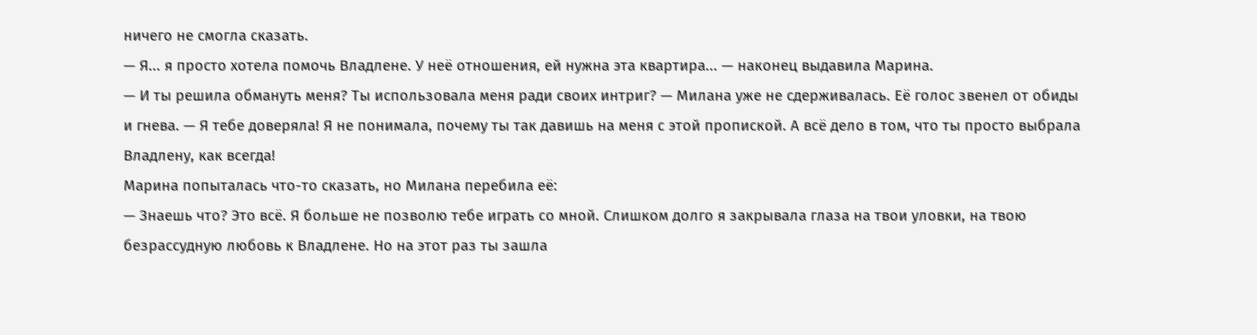ничего не смогла сказать.
— Я... я просто хотела помочь Владлене. У неё отношения, ей нужна эта квартира... — наконец выдавила Марина.
— И ты решила обмануть меня? Ты использовала меня ради своих интриг? — Милана уже не сдерживалась. Её голос звенел от обиды и гнева. — Я тебе доверяла! Я не понимала, почему ты так давишь на меня с этой пропиской. А всё дело в том, что ты просто выбрала Владлену, как всегда!
Марина попыталась что-то сказать, но Милана перебила её:
— Знаешь что? Это всё. Я больше не позволю тебе играть со мной. Слишком долго я закрывала глаза на твои уловки, на твою безрассудную любовь к Владлене. Но на этот раз ты зашла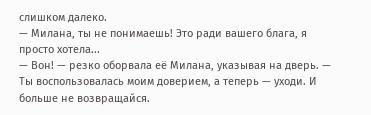слишком далеко.
— Милана, ты не понимаешь! Это ради вашего блага, я просто хотела...
— Вон! — резко оборвала её Милана, указывая на дверь. — Ты воспользовалась моим доверием, а теперь — уходи. И больше не возвращайся.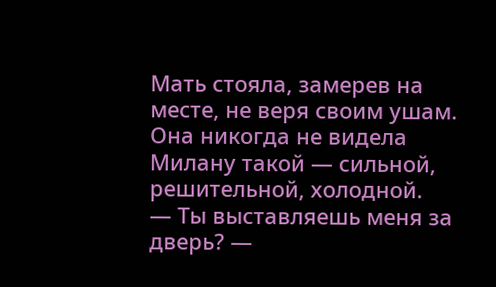Мать стояла, замерев на месте, не веря своим ушам. Она никогда не видела Милану такой — сильной, решительной, холодной.
— Ты выставляешь меня за дверь? —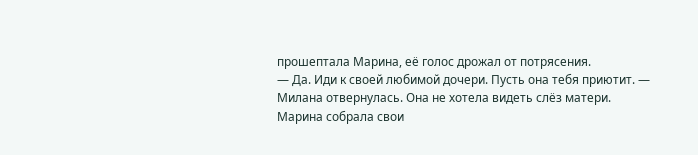прошептала Марина, её голос дрожал от потрясения.
— Да. Иди к своей любимой дочери. Пусть она тебя приютит. — Милана отвернулась. Она не хотела видеть слёз матери.
Марина собрала свои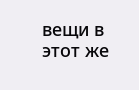вещи в этот же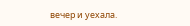вечер и уехала.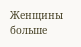Женщины больше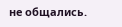не общались.